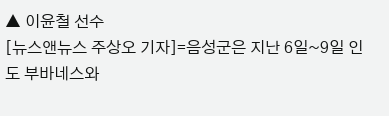▲ 이윤철 선수
[뉴스앤뉴스 주상오 기자]=음성군은 지난 6일~9일 인도 부바네스와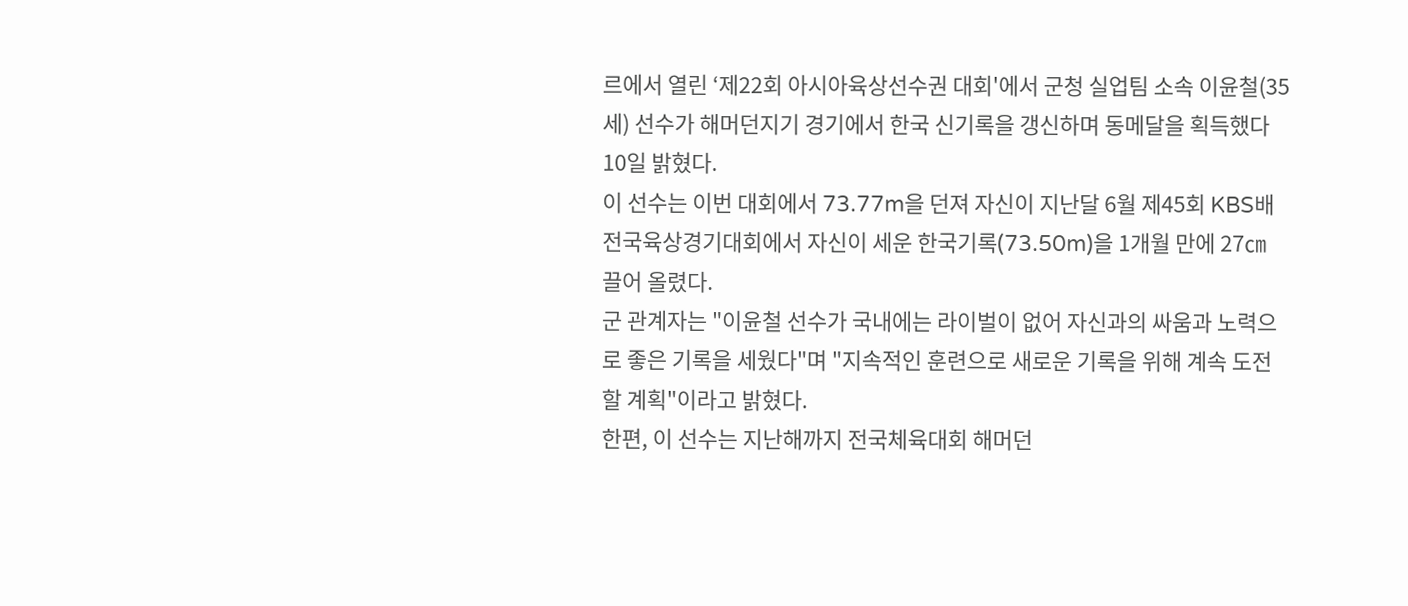르에서 열린 ‘제22회 아시아육상선수권 대회'에서 군청 실업팀 소속 이윤철(35세) 선수가 해머던지기 경기에서 한국 신기록을 갱신하며 동메달을 획득했다 10일 밝혔다.
이 선수는 이번 대회에서 73.77m을 던져 자신이 지난달 6월 제45회 KBS배 전국육상경기대회에서 자신이 세운 한국기록(73.50m)을 1개월 만에 27㎝ 끌어 올렸다.
군 관계자는 "이윤철 선수가 국내에는 라이벌이 없어 자신과의 싸움과 노력으로 좋은 기록을 세웠다"며 "지속적인 훈련으로 새로운 기록을 위해 계속 도전할 계획"이라고 밝혔다.
한편, 이 선수는 지난해까지 전국체육대회 해머던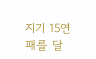지기 15연패를 달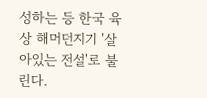성하는 등 한국 육상 해머던지기 '살아있는 전설'로 불린다.